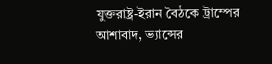যুক্তরাষ্ট্র-ইরান বৈঠকে ট্রাম্পের আশাবাদ, ভ্যান্সের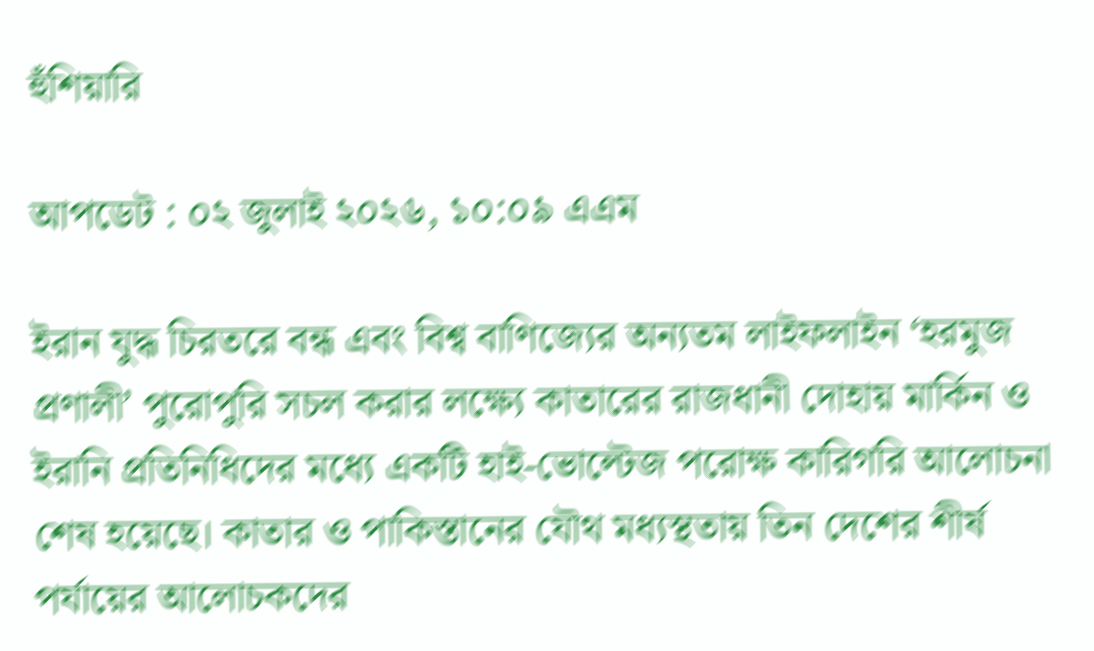হুঁশিয়ারি

আপডেট : ০২ জুলাই ২০২৬, ১০:০৯ এএম

ইরান যুদ্ধ চিরতরে বন্ধ এবং বিশ্ব বাণিজ্যের অন্যতম লাইফলাইন ‘হরমুজ প্রণালী’ পুরোপুরি সচল করার লক্ষ্যে কাতারের রাজধানী দোহায় মার্কিন ও ইরানি প্রতিনিধিদের মধ্যে একটি হাই-ভোল্টেজ পরোক্ষ কারিগরি আলোচনা শেষ হয়েছে। কাতার ও পাকিস্তানের যৌথ মধ্যস্থতায় তিন দেশের শীর্ষ পর্যায়ের আলোচকদের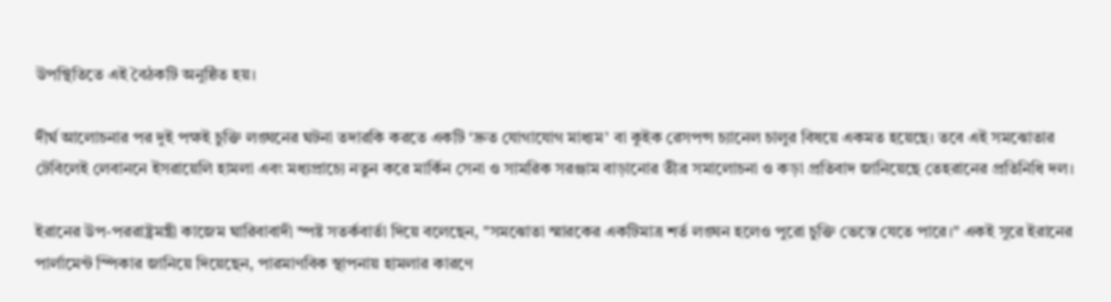উপস্থিতিতে এই বৈঠকটি অনুষ্ঠিত হয়।

দীর্ঘ আলোচনার পর দুই পক্ষই চুক্তি লঙ্ঘনের ঘটনা তদারকি করতে একটি ‘দ্রুত যোগাযোগ মাধ্যম’ বা কুইক রেসপন্স চ্যানেল চালুর বিষয়ে একমত হয়েছে। তবে এই সমঝোতার টেবিলেই লেবাননে ইসরায়েলি হামলা এবং মধ্যপ্রাচ্যে নতুন করে মার্কিন সেনা ও সামরিক সরঞ্জাম বাড়ানোর তীব্র সমালোচনা ও কড়া প্রতিবাদ জানিয়েছে তেহরানের প্রতিনিধি দল।

ইরানের উপ-পররাষ্ট্রমন্ত্রী কাজেম ঘারিবাবাদী স্পষ্ট সতর্কবার্তা দিয়ে বলেছেন, "সমঝোতা স্মারকের একটিমাত্র শর্ত লঙ্ঘন হলেও পুরো চুক্তি ভেস্তে যেতে পারে।" একই সুরে ইরানের পার্লামেন্ট স্পিকার জানিয়ে দিয়েছেন, পারমাণবিক স্থাপনায় হামলার কারণে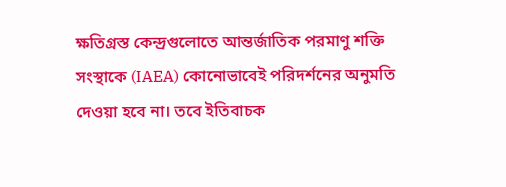ক্ষতিগ্রস্ত কেন্দ্রগুলোতে আন্তর্জাতিক পরমাণু শক্তি সংস্থাকে (IAEA) কোনোভাবেই পরিদর্শনের অনুমতি দেওয়া হবে না। তবে ইতিবাচক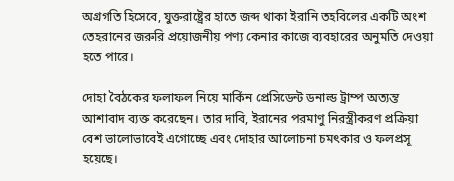অগ্রগতি হিসেবে, যুক্তরাষ্ট্রের হাতে জব্দ থাকা ইরানি তহবিলের একটি অংশ তেহরানের জরুরি প্রয়োজনীয় পণ্য কেনার কাজে ব্যবহারের অনুমতি দেওয়া হতে পারে।

দোহা বৈঠকের ফলাফল নিয়ে মার্কিন প্রেসিডেন্ট ডনাল্ড ট্রাম্প অত্যন্ত আশাবাদ ব্যক্ত করেছেন। তার দাবি, ইরানের পরমাণু নিরস্ত্রীকরণ প্রক্রিয়া বেশ ভালোভাবেই এগোচ্ছে এবং দোহার আলোচনা চমৎকার ও ফলপ্রসূ হয়েছে।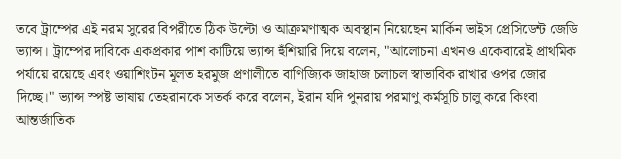তবে ট্রাম্পের এই নরম সুরের বিপরীতে ঠিক উল্টো ও আক্রমণাত্মক অবস্থান নিয়েছেন মার্কিন ভাইস প্রেসিডেন্ট জেডি ভ্যান্স। ট্রাম্পের দাবিকে একপ্রকার পাশ কাটিয়ে ভ্যান্স হুঁশিয়ারি দিয়ে বলেন, "আলোচনা এখনও একেবারেই প্রাথমিক পর্যায়ে রয়েছে এবং ওয়াশিংটন মূলত হরমুজ প্রণালীতে বাণিজ্যিক জাহাজ চলাচল স্বাভাবিক রাখার ওপর জোর দিচ্ছে।" ভ্যান্স স্পষ্ট ভাষায় তেহরানকে সতর্ক করে বলেন, ইরান যদি পুনরায় পরমাণু কর্মসূচি চালু করে কিংবা আন্তর্জাতিক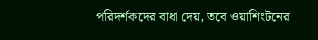পরিদর্শকদের বাধা দেয়, তবে ওয়াশিংটনের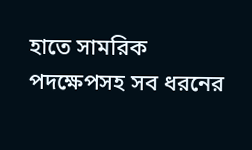হাতে সামরিক পদক্ষেপসহ সব ধরনের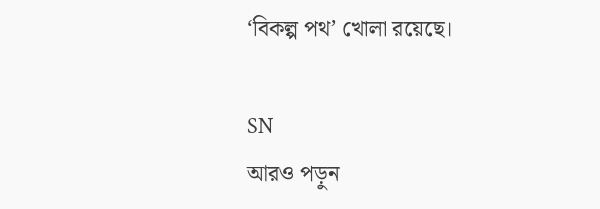‘বিকল্প পথ’ খোলা রয়েছে।

SN
আরও পড়ুন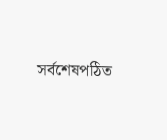সর্বশেষপঠিত